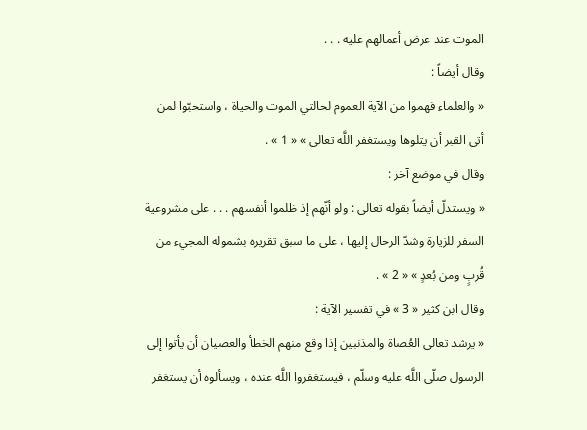الموت عند عرض أعمالهم عليه . . .
وقال أيضاً :
« والعلماء فهموا من الآية العموم لحالتي الموت والحياة ، واستحبّوا لمن أتى القبر أن يتلوها ويستغفر اللَّه تعالى » « 1 » .
وقال في موضع آخر :
« ويستدلّ أيضاً بقوله تعالى : ولو أنّهم إذ ظلموا أنفسهم . . . على مشروعية السفر للزيارة وشدّ الرحال إليها ، على ما سبق تقريره بشموله المجيء من قُربٍ ومن بُعدٍ » « 2 » .
وقال ابن كثير « 3 » في تفسير الآية :
« يرشد تعالى العُصاة والمذنبين إذا وقع منهم الخطأ والعصيان أن يأتوا إلى الرسول صلّى اللَّه عليه وسلّم ، فيستغفروا اللَّه عنده ، ويسألوه أن يستغفر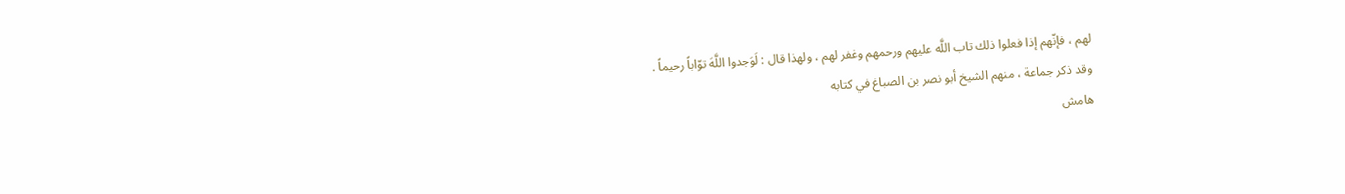لهم ، فإنّهم إذا فعلوا ذلك تاب اللَّه عليهم ورحمهم وغفر لهم ، ولهذا قال : لَوَجدوا اللَّهَ توّاباً رحيماً .
وقد ذكر جماعة ، منهم الشيخ أبو نصر بن الصباغ في كتابه
هامش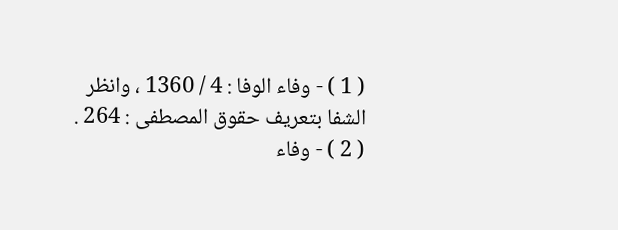( 1 ) - وفاء الوفا : 4 / 1360 ، وانظر الشفا بتعريف حقوق المصطفى : 264 .
( 2 ) - وفاء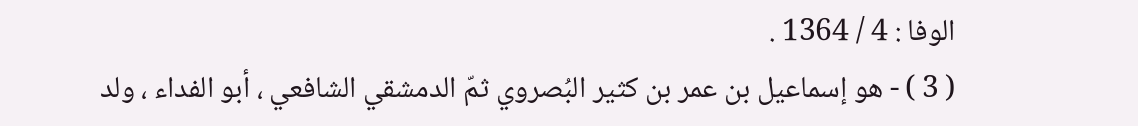الوفا : 4 / 1364 .
( 3 ) - هو إسماعيل بن عمر بن كثير البُصروي ثمّ الدمشقي الشافعي ، أبو الفداء ، ولد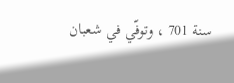سنة 701 ، وتوفّي في شعبان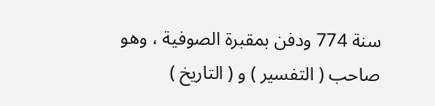سنة 774 ودفن بمقبرة الصوفية ، وهو صاحب ( التفسير ) و ( التاريخ )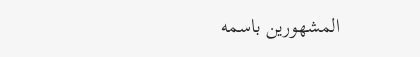المشهورين باسمه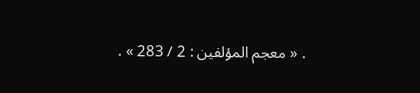. « معجم المؤلفين : 2 / 283 » .